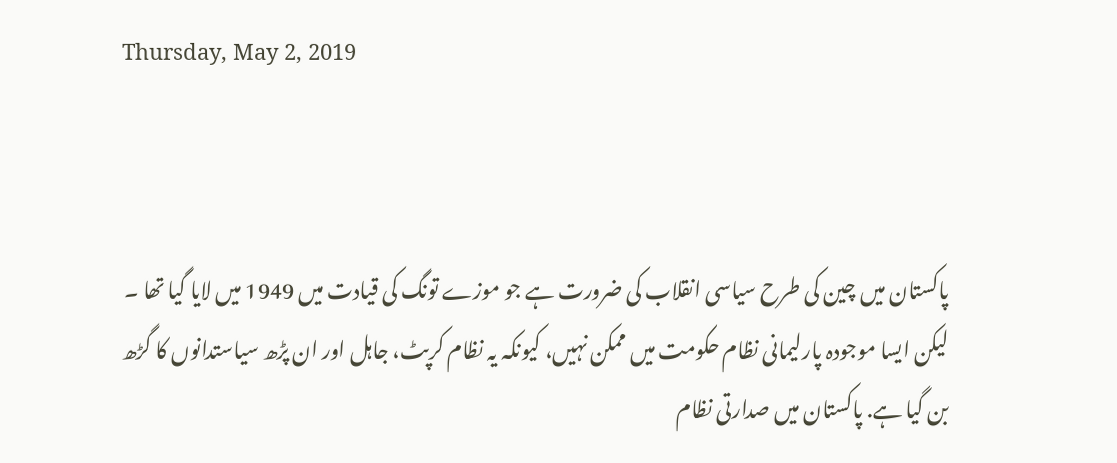Thursday, May 2, 2019



پاکستان میں چین کی طرح سیاسی انقلاب کی ضرورت ہے جو موزے تونگ کی قیادت میں 1949 میں لایا گیا تھا ۔ لیکن ایسا موجودہ پارلیمانی نظام حکومت میں ممکن نہیں، کیونکہ یہ نظام کرپٹ، جاہل اور ان پڑھ سیاستدانوں کا گڑھ بن گیا ہے. پاکستان میں صدارتی نظام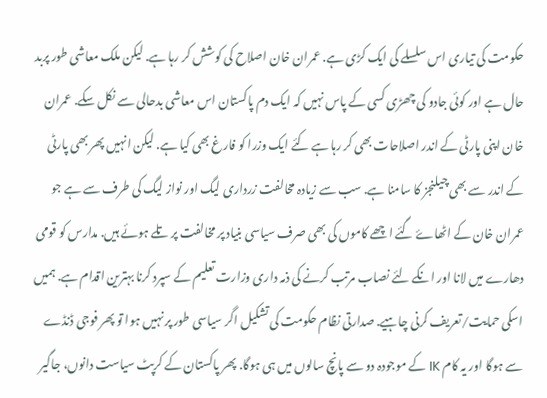حکومت کی تیاری اس سلسلے کی ایک کڑی ہے. عمران خان اصلاح کی کوشش کر رہا ہے. لیکن ملک معاشی طور پربد حال ہے اور کوئی جادو کی چھڑی کسی کے پاس نہیں کہ ایک دم پاکستان اس معاشی بدحالی سے نکل سکے. عمران خان اپنی پارٹی کے اندر اصلاحات بھی کر رہا ہے کئے ایک وزرا کو فارغ بھی کیا ہے. لیکن انہیں پھر بھی پارٹی کے اندر سے بھی چیلنجز کا سامنا ہے. سب سے زیادہ مخالفت زرداری لیگ اور نواز لیگ کی طرف سے ہے جو عمران خان کے اٹھاۓ گئے اچھے کاموں کی بھی صرف سیاسی بنیاد پر مخالفت پر تلے ہوئے ہیں. مدارس کو قومی دھارے میں لانا اور انکے لئے نصاب مرتب کرنے کی ذمہ داری وزارت تعلیم کے سپرد کرنا بہترین اقدام ہے. ہمیں اسکی حمایت/تعریف کرنی چاہیے. صدارتی نظام حکومت کی تشکیل اگر سیاسی طور پر نہیں ہوا تو پھر فوجی ڈنڈے سے ہوگا اور یہ کام IK کے موجودہ دو سے پانچ سالوں میں ہی ہوگا. پھر پاکستان کے کرپٹ سیاست دانوں، جاگیر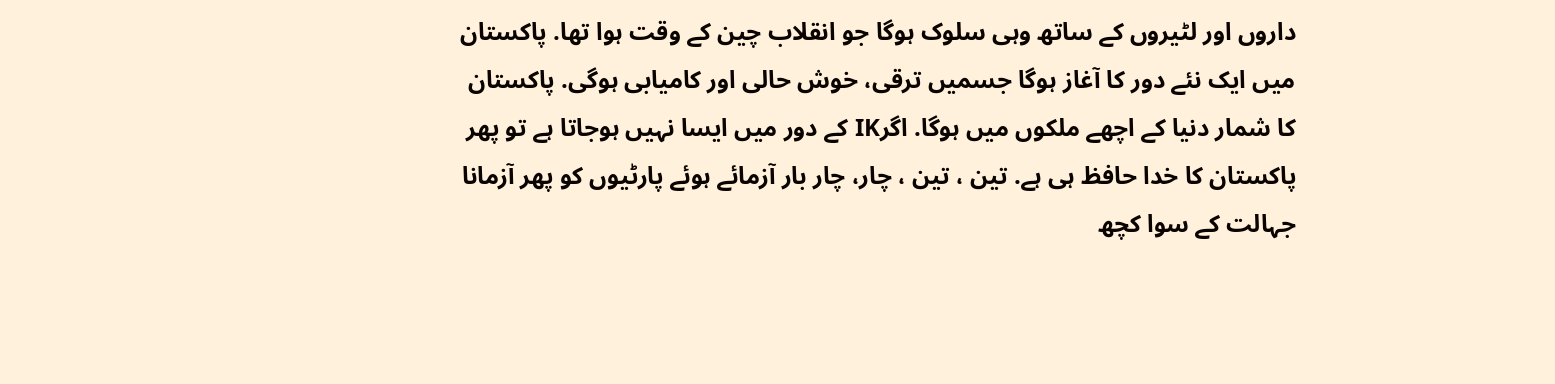داروں اور لٹیروں کے ساتھ وہی سلوک ہوگا جو انقلاب چین کے وقت ہوا تھا. پاکستان میں ایک نئے دور کا آغاز ہوگا جسمیں ترقی، خوش حالی اور کامیابی ہوگی. پاکستان کا شمار دنیا کے اچھے ملکوں میں ہوگا. اگرIK کے دور میں ایسا نہیں ہوجاتا ہے تو پھر پاکستان کا خدا حافظ ہی ہے. تین ، تین ، چار، چار بار آزمائے ہوئے پارٹیوں کو پھر آزمانا جہالت کے سوا کچھ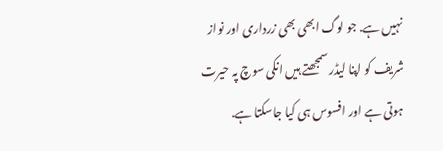نہیں ہے. جو لوگ ابھی بھی زرداری اور نواز شریف کو اپنا لیڈر سمجھتے ہیں انکی سوچ پہ حیرت ہوتی ہے اور افسوس ہی کیا جاسکتا ہے.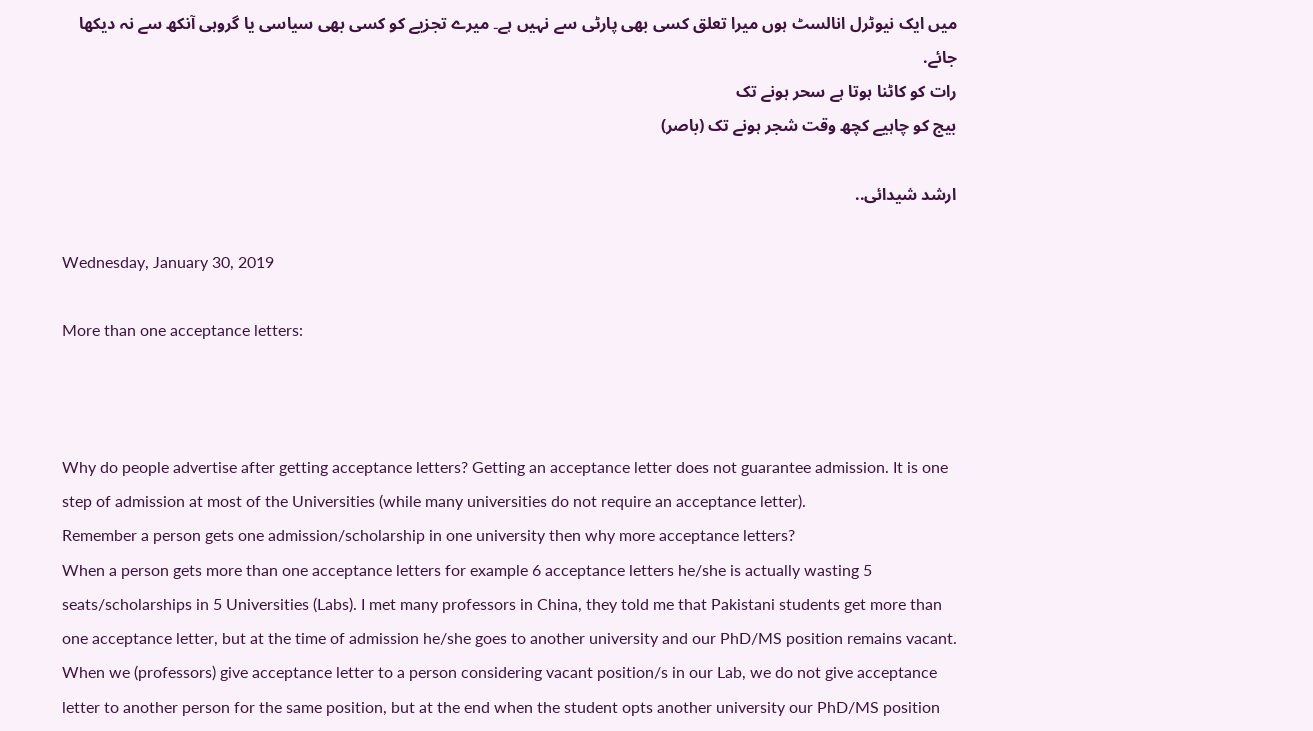میں ایک نیوٹرل انالسٹ ہوں میرا تعلق کسی بھی پارٹی سے نہیں ہے۔ میرے تجزیے کو کسی بھی سیاسی یا گروہی آنکھ سے نہ دیکھا جائے.
رات کو کاٹنا ہوتا ہے سحر ہونے تک
بیج کو چاہیے کچھ وقت شجر ہونے تک (باصر)

ارشد شیدائی..

Wednesday, January 30, 2019

More than one acceptance letters:



Why do people advertise after getting acceptance letters? Getting an acceptance letter does not guarantee admission. It is one step of admission at most of the Universities (while many universities do not require an acceptance letter).
Remember a person gets one admission/scholarship in one university then why more acceptance letters?
When a person gets more than one acceptance letters for example 6 acceptance letters he/she is actually wasting 5 seats/scholarships in 5 Universities (Labs). I met many professors in China, they told me that Pakistani students get more than one acceptance letter, but at the time of admission he/she goes to another university and our PhD/MS position remains vacant. When we (professors) give acceptance letter to a person considering vacant position/s in our Lab, we do not give acceptance letter to another person for the same position, but at the end when the student opts another university our PhD/MS position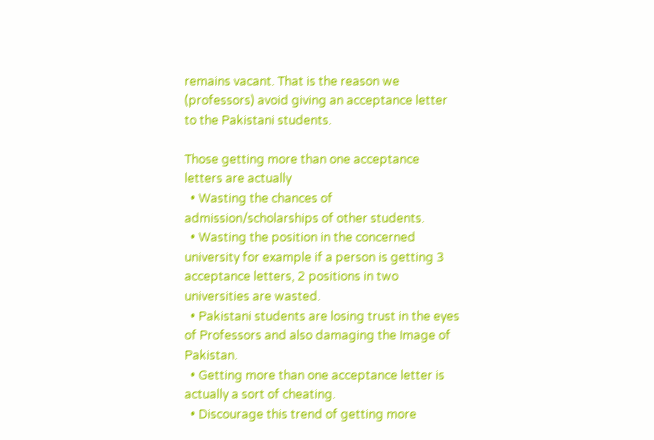remains vacant. That is the reason we (professors) avoid giving an acceptance letter to the Pakistani students.

Those getting more than one acceptance letters are actually
  • Wasting the chances of admission/scholarships of other students.
  • Wasting the position in the concerned university for example if a person is getting 3 acceptance letters, 2 positions in two universities are wasted.
  • Pakistani students are losing trust in the eyes of Professors and also damaging the Image of Pakistan.
  • Getting more than one acceptance letter is actually a sort of cheating.
  • Discourage this trend of getting more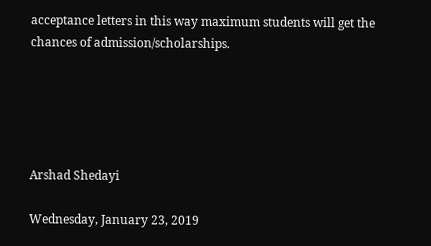acceptance letters in this way maximum students will get the chances of admission/scholarships.





Arshad Shedayi

Wednesday, January 23, 2019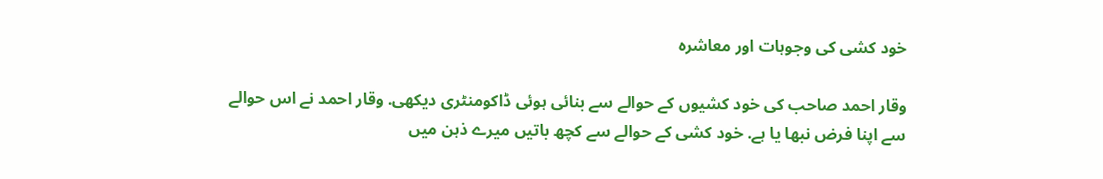خود کشی کی وجوہات اور معاشرہ

وقار احمد صاحب کی خود کشیوں کے حوالے سے بنائی ہوئی ڈاکومنٹری دیکھی. وقار احمد نے اس حوالے سے اپنا فرض نبھا یا ہے. خود کشی کے حوالے سے کچھ باتیں میرے ذہن میں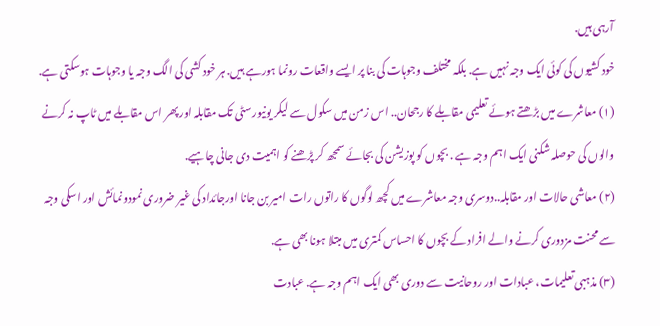آرہی ہیں.
خود کشیوں کی کوئی ایک وجہ نہیں ہے. بلکہ مختلف وجوہات کی بنا پر ایسے واقعات رونما ہورہے ہیں. ہر خود کشی کی الگ وجہ یا وجوہات ہوسکتی ہے.
(١) معاشرے میں بڑھتے ہوئے تعلیمی مقابلے کا رجحان.. اس زمن میں سکول سے لیکر یونیورسٹی تک مقابلہ اور پھر اس مقابلے میں ٹاپ نہ کرنے والوں کی حوصلہ شکنی ایک اہم وجہ ہے . بچوں کو پوزیشن کی بجائے سمجھ کر پڑھنے کو اہمیت دی جانی چاہیے.
(٢) معاشی حالات اور مقابلہ..دوسری وجہ معاشرے میں کچھ لوگوں کا راتوں رات امیر بن جانا اورجائداد کی غیر ضروری نمودونمائش اور اسکی وجہ سے محنت مزدوری کرنے والے افراد کے بچوں کا احساس کمتری میں مبتلا ہونا بھی ہے.
(٣) مذہبی تعلیمات، عبادات اور روحانیت سے دوری بھی ایک اہم وجہ ہے. عبادت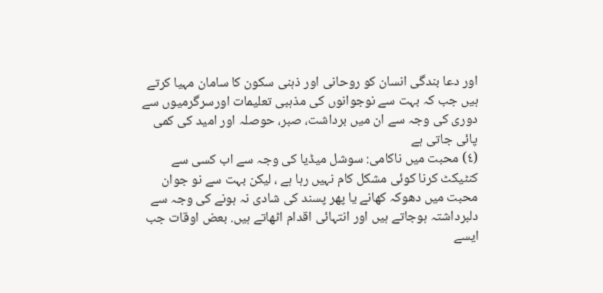اور دعا بندگی انسان کو روحانی اور ذہنی سکون کا سامان مہیا کرتے ہیں جب کہ بہت سے نوجوانوں کی مذہبی تعلیمات اورسرگرمیوں سے دوری کی وجہ سے ان میں برداشت، صبر، حوصلہ اور امید کی کمی پائی جاتی ہے
(٤) محبت میں ناکامی: سوشل میڈیا کی وجہ سے اب کسی سے کنٹیکٹ کرنا کوئی مشکل کام نہیں رہا ہے ، لیکن بہت سے نو جوان محبت میں دھوکہ کھانے یا پھر پسند کی شادی نہ ہونے کی وجہ سے دلبرداشتہ ہوجاتے ہیں اور انتہائی اقدام اٹھاتے ہیں. بعض اوقات جب ایسے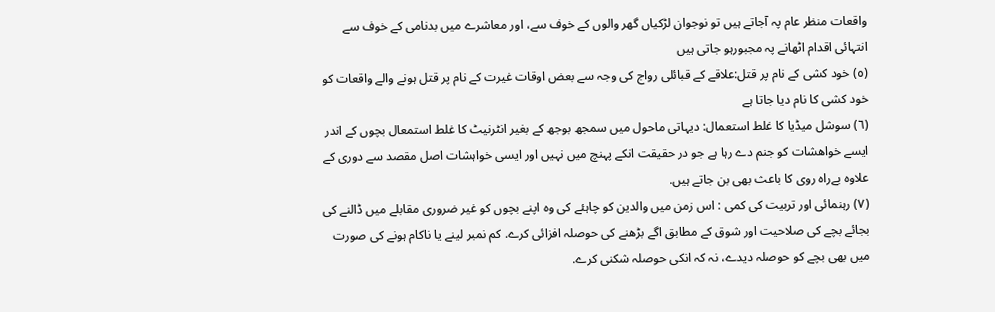واقعات منظر عام پہ آجاتے ہیں تو نوجوان لڑکیاں گھر والوں کے خوف سے، اور معاشرے میں بدنامی کے خوف سے انتہائی اقدام اٹھانے پہ مجبورہو جاتی ہیں
(٥) خود کشی کے نام پر قتل:علاقے کے قبائلی رواج کی وجہ سے بعض اوقات غیرت کے نام پر قتل ہونے والے واقعات کو خود کشی کا نام دیا جاتا ہے
(٦) سوشل میڈیا کا غلط استعمال: دیہاتی ماحول میں سمجھ بوجھ کے بغیر انٹرنیٹ کا غلط استمعال بچوں کے اندر ایسے خواھشات کو جنم دے رہا ہے جو در حقیقت انکے پہنچ میں نہیں اور ایسی خواہشات اصل مقصد سے دوری کے علاوہ بےراہ روی کا باعث بھی بن جاتے ہیں.
(٧) رہنمائی اور تربیت کی کمی : اس زمن میں والدین کو چاہئے کی وہ اپنے بچوں کو غیر ضروری مقابلے میں ڈالنے کی بجائے بچے کی صلاحیت اور شوق کے مطابق اگے بڑھنے کی حوصلہ افزائی کرے. کم نمبر لینے یا ناکام ہونے کی صورت میں بھی بچے کو حوصلہ دیدے، نہ کہ انکی حوصلہ شکنی کرے.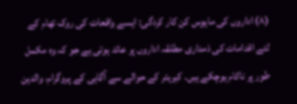(٨) اداروں کی مایوس کن کار کردگی: ایسے واقعات کی روک تھام کے لئے اقدامات کی ذمداری مطلقہ اداروں پر عائد ہوتی ہے جو کہ وہ مکمل طور پر ناکام ہوچکے ہیں. کیریئر کے حوالے سے آگاہی کے پروگرام، والدین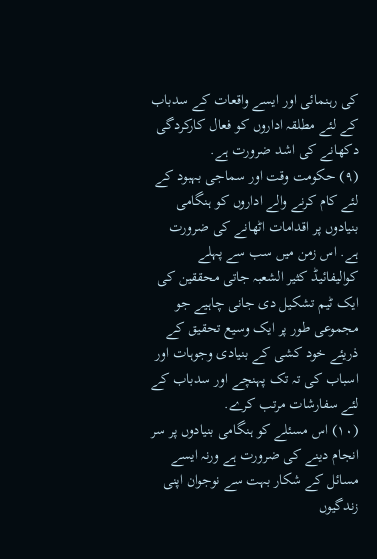کی رہنمائی اور ایسے واقعات کے سدباب کے لئے مطلقہ اداروں کو فعال کارکردگی دکھانے کی اشد ضرورت ہے.
(٩) حکومت وقت اور سماجی بہبود کے لئے کام کرنے والے اداروں کو ہنگامی بنیادوں پر اقدامات اٹھانے کی ضرورت ہے. اس زمن میں سب سے پہلے کوالیفائیڈ کثیر الشعبہ جاتی محققین کی ایک ٹیم تشکیل دی جانی چاہیے جو مجموعی طور پر ایک وسیع تحقیق کے ذریئے خود کشی کے بنیادی وجوہات اور اسباب کی تہ تک پہنچے اور سدباب کے لئے سفارشات مرتب کرے.
(١٠) اس مسئلے کو ہنگامی بنیادوں پر سر انجام دینے کی ضرورت ہے ورنہ ایسے مسائل کے شکار بہت سے نوجوان اپنی زندگیوں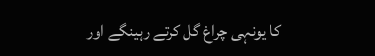کا یونہی چراغ گل کرتے رہینگے اور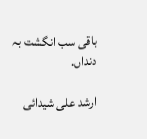باقی سب انگشت بہ دنداں.

ارشد علی شیدائی